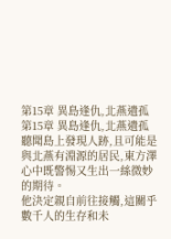第15章 異島逢仇,北燕遺孤
第15章 異島逢仇,北燕遺孤
聽聞島上發現人跡,且可能是與北燕有淵源的居民,東方澤心中既警惕又生出一絲微妙的期待。
他決定親自前往接觸,這關乎數千人的生存和未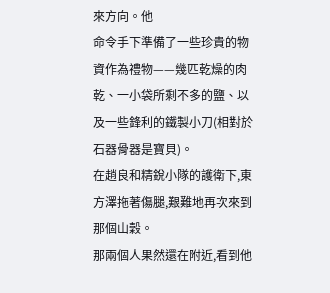來方向。他
命令手下準備了一些珍貴的物資作為禮物——幾匹乾燥的肉乾、一小袋所剩不多的鹽、以及一些鋒利的鐵製小刀(相對於石器骨器是寶貝)。
在趙良和精銳小隊的護衛下,東方澤拖著傷腿,艱難地再次來到那個山穀。
那兩個人果然還在附近,看到他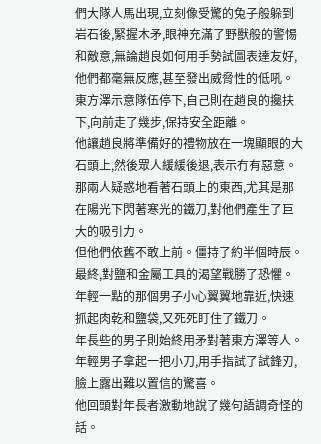們大隊人馬出現,立刻像受驚的兔子般躲到岩石後,緊握木矛,眼神充滿了野獸般的警惕和敵意,無論趙良如何用手勢試圖表達友好,他們都毫無反應,甚至發出威脅性的低吼。
東方澤示意隊伍停下,自己則在趙良的攙扶下,向前走了幾步,保持安全距離。
他讓趙良將準備好的禮物放在一塊顯眼的大石頭上,然後眾人緩緩後退,表示冇有惡意。
那兩人疑惑地看著石頭上的東西,尤其是那在陽光下閃著寒光的鐵刀,對他們產生了巨大的吸引力。
但他們依舊不敢上前。僵持了約半個時辰。
最終,對鹽和金屬工具的渴望戰勝了恐懼。
年輕一點的那個男子小心翼翼地靠近,快速抓起肉乾和鹽袋,又死死盯住了鐵刀。
年長些的男子則始終用矛對著東方澤等人。
年輕男子拿起一把小刀,用手指試了試鋒刃,臉上露出難以置信的驚喜。
他回頭對年長者激動地說了幾句語調奇怪的話。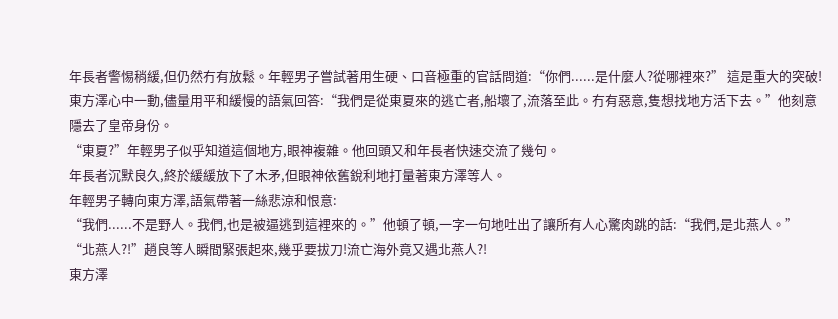年長者警惕稍緩,但仍然冇有放鬆。年輕男子嘗試著用生硬、口音極重的官話問道:“你們......是什麼人?從哪裡來?” 這是重大的突破!
東方澤心中一動,儘量用平和緩慢的語氣回答:“我們是從東夏來的逃亡者,船壞了,流落至此。冇有惡意,隻想找地方活下去。”他刻意隱去了皇帝身份。
“東夏?”年輕男子似乎知道這個地方,眼神複雜。他回頭又和年長者快速交流了幾句。
年長者沉默良久,終於緩緩放下了木矛,但眼神依舊銳利地打量著東方澤等人。
年輕男子轉向東方澤,語氣帶著一絲悲涼和恨意:
“我們......不是野人。我們,也是被逼逃到這裡來的。”他頓了頓,一字一句地吐出了讓所有人心驚肉跳的話:“我們,是北燕人。”
“北燕人?!”趙良等人瞬間緊張起來,幾乎要拔刀!流亡海外竟又遇北燕人?!
東方澤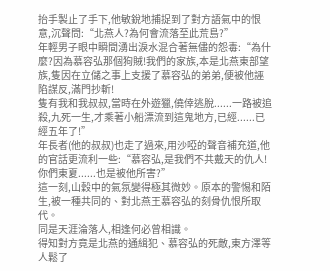抬手製止了手下,他敏銳地捕捉到了對方語氣中的恨意,沉聲問:“北燕人?為何會流落至此荒島?”
年輕男子眼中瞬間湧出淚水混合著無儘的怨毒:“為什麼?因為慕容弘那個狗賊!我們的家族,本是北燕東部望族,隻因在立儲之事上支援了慕容弘的弟弟,便被他誣陷謀反,滿門抄斬!
隻有我和我叔叔,當時在外遊獵,僥倖逃脫......一路被追殺,九死一生,才乘著小船漂流到這鬼地方,已經......已經五年了!”
年長者(他的叔叔)也走了過來,用沙啞的聲音補充道,他的官話更流利一些:“慕容弘,是我們不共戴天的仇人!你們東夏......也是被他所害?”
這一刻,山穀中的氣氛變得極其微妙。原本的警惕和陌生,被一種共同的、對北燕王慕容弘的刻骨仇恨所取代。
同是天涯淪落人,相逢何必曾相識。
得知對方竟是北燕的通緝犯、慕容弘的死敵,東方澤等人鬆了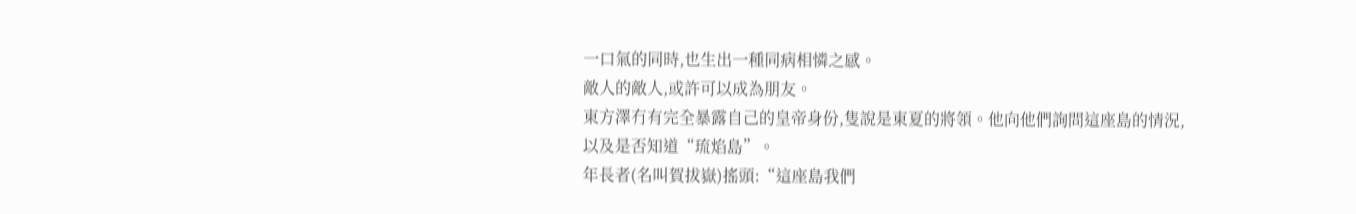一口氣的同時,也生出一種同病相憐之感。
敵人的敵人,或許可以成為朋友。
東方澤冇有完全暴露自己的皇帝身份,隻說是東夏的將領。他向他們詢問這座島的情況,以及是否知道“琉焰島”。
年長者(名叫賀拔嶽)搖頭:“這座島我們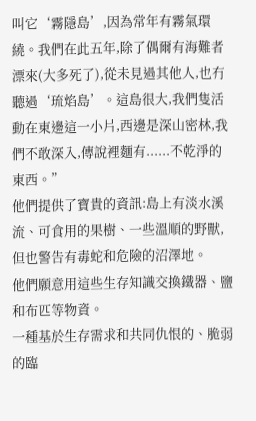叫它‘霧隱島’,因為常年有霧氣環繞。我們在此五年,除了偶爾有海難者漂來(大多死了),從未見過其他人,也冇聽過‘琉焰島’。這島很大,我們隻活動在東邊這一小片,西邊是深山密林,我們不敢深入,傳說裡麵有......不乾淨的東西。”
他們提供了寶貴的資訊:島上有淡水溪流、可食用的果樹、一些溫順的野獸,但也警告有毒蛇和危險的沼澤地。
他們願意用這些生存知識交換鐵器、鹽和布匹等物資。
一種基於生存需求和共同仇恨的、脆弱的臨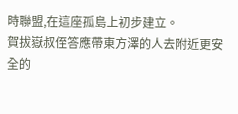時聯盟,在這座孤島上初步建立。
賀拔嶽叔侄答應帶東方澤的人去附近更安全的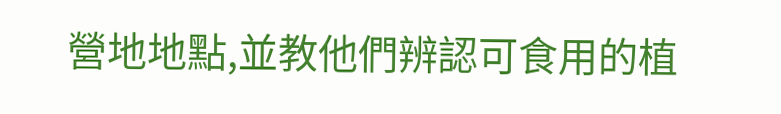營地地點,並教他們辨認可食用的植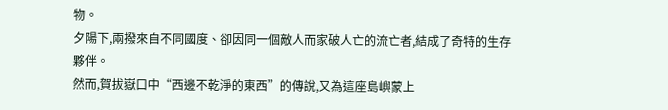物。
夕陽下,兩撥來自不同國度、卻因同一個敵人而家破人亡的流亡者,結成了奇特的生存夥伴。
然而,賀拔嶽口中“西邊不乾淨的東西”的傳說,又為這座島嶼蒙上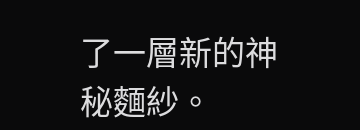了一層新的神秘麵紗。